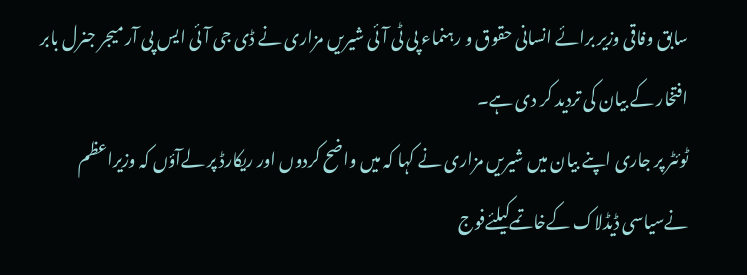سابق وفاقی وزیر برائے انسانی حقوق و رہنماء پی ٹی آئی شیریں مزاری نے ڈی جی آئی ایس پی آر میجر جنرل بابر افتخار کے بیان کی تردید کر دی ہے۔
ٹوئٹر پر جاری اپنے بیان میں شیریں مزاری نے کہا کہ میں واضح کردوں اور ریکارڈ پر لےآؤں کہ وزیراعظم نےسیاسی ڈیڈلاک کےخاتمےکیلئےفوج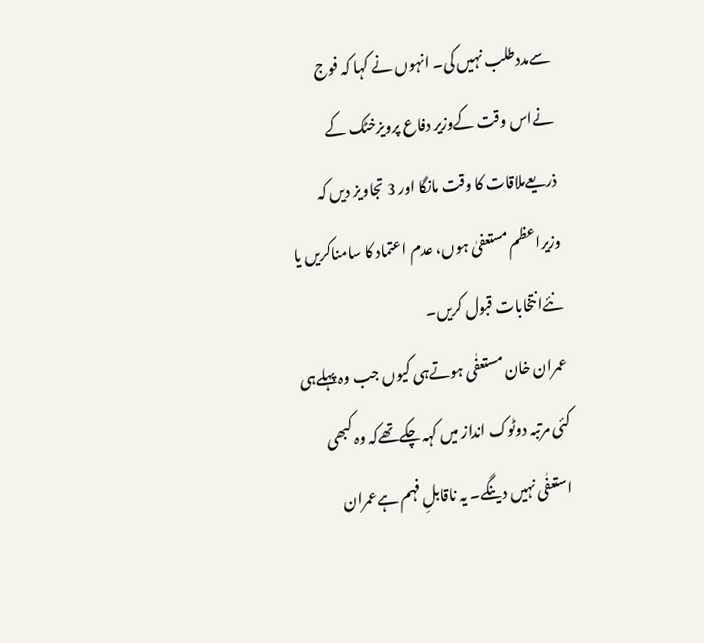سےمددطلب نہیں کی۔ انہوں نے کہا کہ فوج نےاس وقت کےوزیر دفاع پرویزخٹک کے ذریعےملاقات کا وقت مانگا اور 3 تجاویز دیں کہ وزیراعظم مستعفیٰ ہوں، عدم اعتماد کا سامناکریں یا نئےانتخابات قبول کریں۔
عمران خان مستعفٰی ہوتےہی کیوں جب وہ پہلےہی کئی مرتبہ دوٹوک انداز میں کہہ چکےتھےکہ وہ کبھی استعفٰی نہیں دینگے۔ یہ ناقابلِ فہم ہےعمران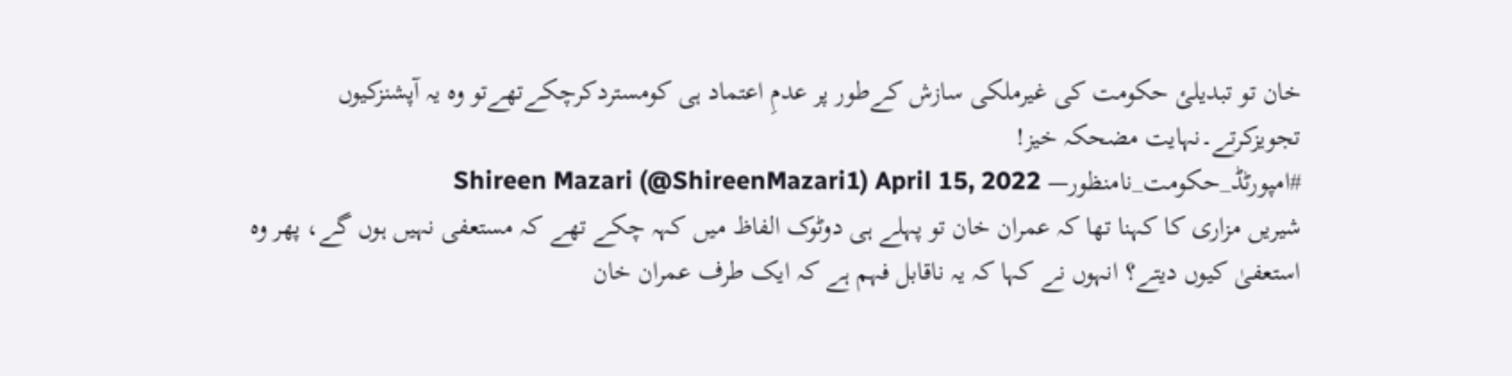خان تو تبدیلئ حکومت کی غیرملکی سازش کےطور پر عدمِ اعتماد ہی کومستردکرچکےتھےتو وہ یہ آپشنزکیوں تجویزکرتے۔نہایت مضحکہ خیز!
#امپورٹڈ_حکومت_نامنظور— Shireen Mazari (@ShireenMazari1) April 15, 2022
شیریں مزاری کا کہنا تھا کہ عمران خان تو پہلے ہی دوٹوک الفاظ میں کہہ چکے تھے کہ مستعفی نہیں ہوں گے، پھر وہ استعفیٰ کیوں دیتے؟ انہوں نے کہا کہ یہ ناقابل فہم ہے کہ ایک طرف عمران خان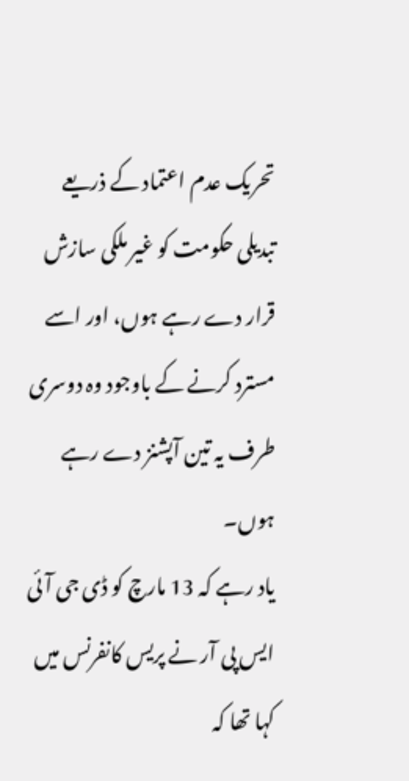تحریک عدم اعتماد کے ذریعے تبدیلی حکومت کو غیر ملکی سازش قرار دے رہے ہوں، اور اسے مسترد کرنے کے باوجود وہ دوسری طرف یہ تین آپشنز دے رہے ہوں۔
یاد رہے کہ 13 مارچ کو ڈی جی آئی ایس پی آر نے پریس کانفرنس میں کہا تھا کہ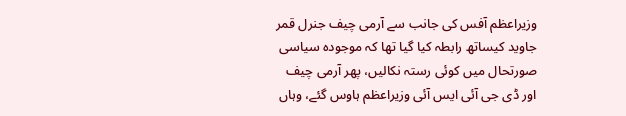وزیراعظم آفس کی جانب سے آرمی چیف جنرل قمر جاوید کیساتھ رابطہ کیا گیا تھا کہ موجودہ سیاسی صورتحال میں کوئی رستہ نکالیں، پھر آرمی چیف اور ڈی جی آئی ایس آئی وزیراعظم ہاوس گئے، وہاں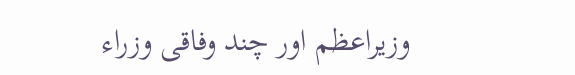وزیراعظم اور چند وفاقی وزراء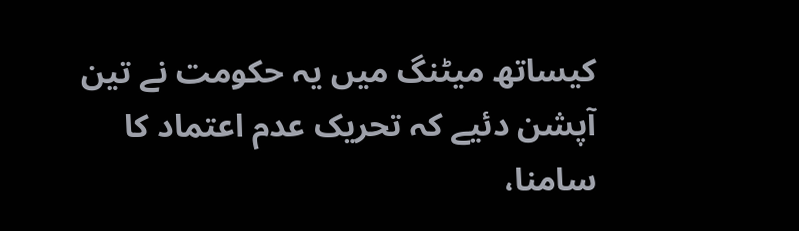کیساتھ میٹنگ میں یہ حکومت نے تین آپشن دئیے کہ تحریک عدم اعتماد کا سامنا،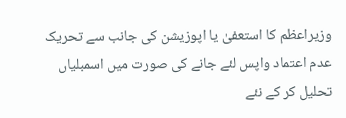وزیراعظم کا استعفیٰ یا اپوزیشن کی جانب سے تحریک عدم اعتماد واپس لئے جانے کی صورت میں اسمبلیاں تحلیل کر کے نئے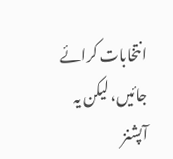انتخابات کرائے جائیں، لیکن یہ آپشنز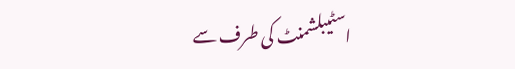اسٹیبلشمنٹ کی طرف سے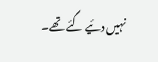نہیں دئیے گئے تھے۔